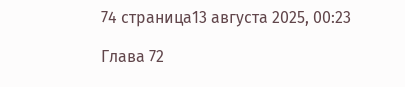74 страница13 августа 2025, 00:23

Глава 72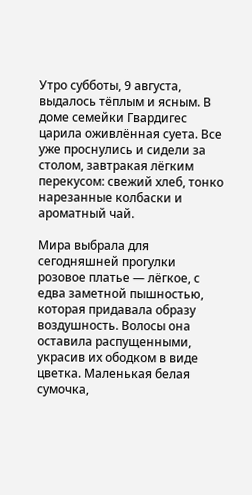Утро субботы, 9 августа, выдалось тёплым и ясным. В доме семейки Гвардигес царила оживлённая суета. Все уже проснулись и сидели за столом, завтракая лёгким перекусом: свежий хлеб, тонко нарезанные колбаски и ароматный чай.

Мира выбрала для сегодняшней прогулки розовое платье — лёгкое, с едва заметной пышностью, которая придавала образу воздушность. Волосы она оставила распущенными, украсив их ободком в виде цветка. Маленькая белая сумочка,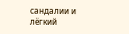сандалии и лёгкий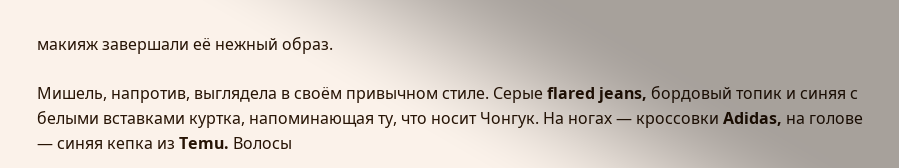макияж завершали её нежный образ.

Мишель, напротив, выглядела в своём привычном стиле. Серые flared jeans, бордовый топик и синяя с белыми вставками куртка, напоминающая ту, что носит Чонгук. На ногах — кроссовки Adidas, на голове — синяя кепка из Temu. Волосы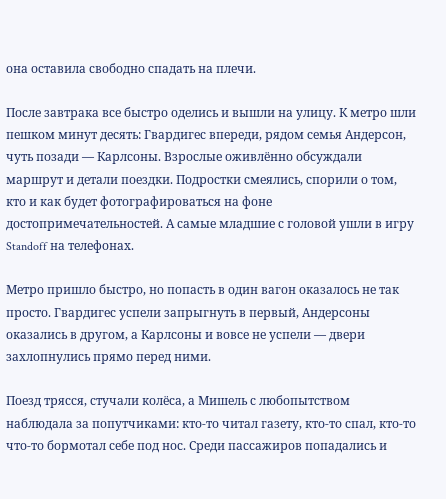она оставила свободно спадать на плечи.

После завтрака все быстро оделись и вышли на улицу. К метро шли пешком минут десять: Гвардигес впереди, рядом семья Андерсон, чуть позади — Карлсоны. Взрослые оживлённо обсуждали маршрут и детали поездки. Подростки смеялись, спорили о том, кто и как будет фотографироваться на фоне достопримечательностей. А самые младшие с головой ушли в игру Standoff на телефонах.

Метро пришло быстро, но попасть в один вагон оказалось не так просто. Гвардигес успели запрыгнуть в первый, Андерсоны оказались в другом, а Карлсоны и вовсе не успели — двери захлопнулись прямо перед ними.

Поезд трясся, стучали колёса, а Мишель с любопытством наблюдала за попутчиками: кто-то читал газету, кто-то спал, кто-то что-то бормотал себе под нос. Среди пассажиров попадались и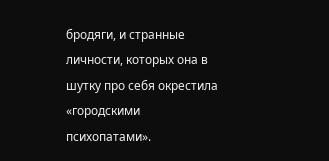бродяги, и странные личности, которых она в шутку про себя окрестила «городскими психопатами».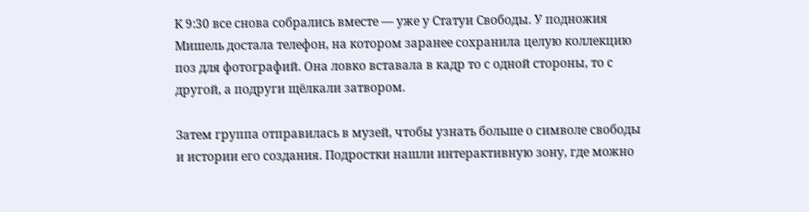К 9:30 все снова собрались вместе — уже у Статуи Свободы. У подножия Мишель достала телефон, на котором заранее сохранила целую коллекцию поз для фотографий. Она ловко вставала в кадр то с одной стороны, то с другой, а подруги щёлкали затвором.

Затем группа отправилась в музей, чтобы узнать больше о символе свободы и истории его создания. Подростки нашли интерактивную зону, где можно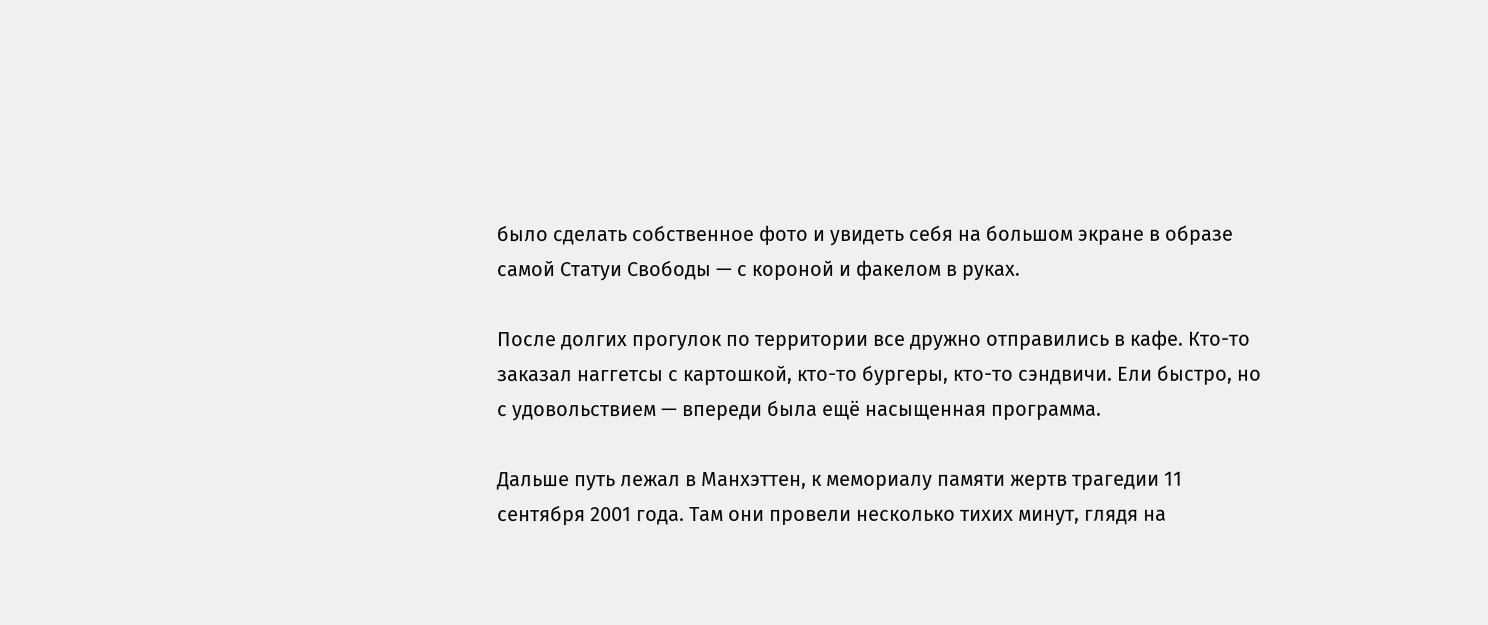было сделать собственное фото и увидеть себя на большом экране в образе самой Статуи Свободы — с короной и факелом в руках.

После долгих прогулок по территории все дружно отправились в кафе. Кто-то заказал наггетсы с картошкой, кто-то бургеры, кто-то сэндвичи. Ели быстро, но с удовольствием — впереди была ещё насыщенная программа.

Дальше путь лежал в Манхэттен, к мемориалу памяти жертв трагедии 11 сентября 2001 года. Там они провели несколько тихих минут, глядя на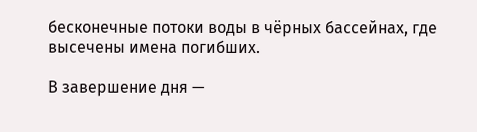бесконечные потоки воды в чёрных бассейнах, где высечены имена погибших.

В завершение дня —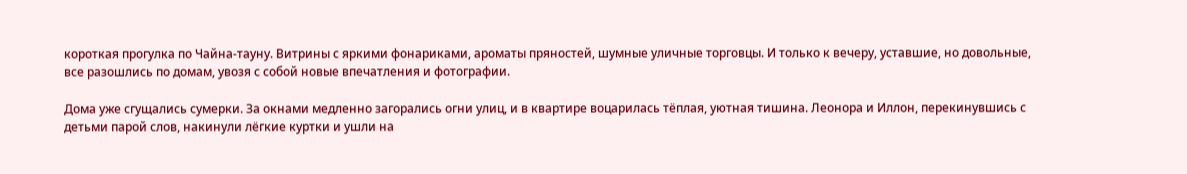короткая прогулка по Чайна-тауну. Витрины с яркими фонариками, ароматы пряностей, шумные уличные торговцы. И только к вечеру, уставшие, но довольные, все разошлись по домам, увозя с собой новые впечатления и фотографии.

Дома уже сгущались сумерки. За окнами медленно загорались огни улиц, и в квартире воцарилась тёплая, уютная тишина. Леонора и Иллон, перекинувшись с детьми парой слов, накинули лёгкие куртки и ушли на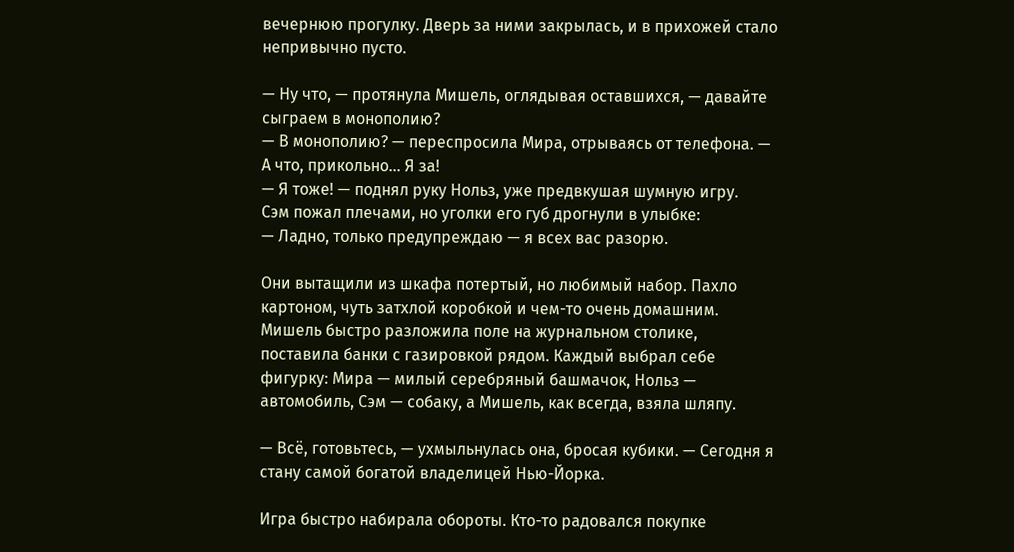вечернюю прогулку. Дверь за ними закрылась, и в прихожей стало непривычно пусто.

— Ну что, — протянула Мишель, оглядывая оставшихся, — давайте сыграем в монополию?
— В монополию? — переспросила Мира, отрываясь от телефона. — А что, прикольно… Я за!
— Я тоже! — поднял руку Нольз, уже предвкушая шумную игру.
Сэм пожал плечами, но уголки его губ дрогнули в улыбке:
— Ладно, только предупреждаю — я всех вас разорю.

Они вытащили из шкафа потертый, но любимый набор. Пахло картоном, чуть затхлой коробкой и чем-то очень домашним. Мишель быстро разложила поле на журнальном столике, поставила банки с газировкой рядом. Каждый выбрал себе фигурку: Мира — милый серебряный башмачок, Нольз — автомобиль, Сэм — собаку, а Мишель, как всегда, взяла шляпу.

— Всё, готовьтесь, — ухмыльнулась она, бросая кубики. — Сегодня я стану самой богатой владелицей Нью-Йорка.

Игра быстро набирала обороты. Кто-то радовался покупке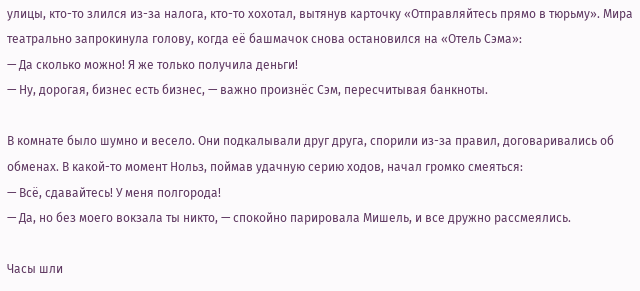улицы, кто-то злился из-за налога, кто-то хохотал, вытянув карточку «Отправляйтесь прямо в тюрьму». Мира театрально запрокинула голову, когда её башмачок снова остановился на «Отель Сэма»:
— Да сколько можно! Я же только получила деньги!
— Ну, дорогая, бизнес есть бизнес, — важно произнёс Сэм, пересчитывая банкноты.

В комнате было шумно и весело. Они подкалывали друг друга, спорили из-за правил, договаривались об обменах. В какой-то момент Нольз, поймав удачную серию ходов, начал громко смеяться:
— Всё, сдавайтесь! У меня полгорода!
— Да, но без моего вокзала ты никто, — спокойно парировала Мишель, и все дружно рассмеялись.

Часы шли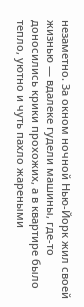незаметно. За окном ночной Нью-Йорк жил своей жизнью — вдалеке гудели машины, где-то доносились крики прохожих, а в квартире было тепло, уютно и чуть пахло жареными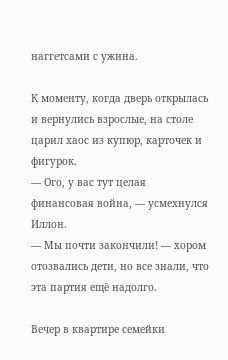наггетсами с ужина.

К моменту, когда дверь открылась и вернулись взрослые, на столе царил хаос из купюр, карточек и фигурок.
— Ого, у вас тут целая финансовая война, — усмехнулся Иллон.
— Мы почти закончили! — хором отозвались дети, но все знали, что эта партия ещё надолго.

Вечер в квартире семейки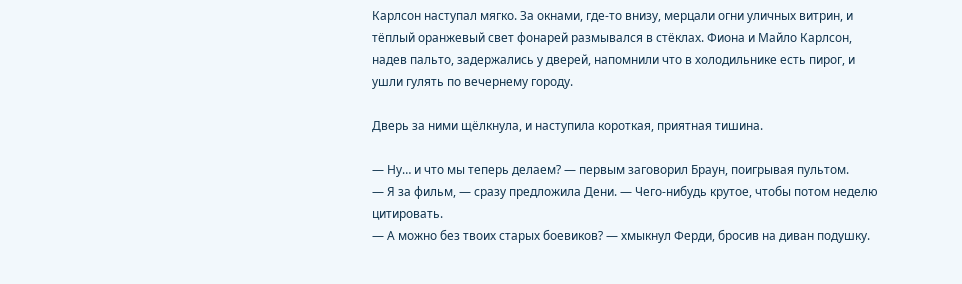Карлсон наступал мягко. За окнами, где-то внизу, мерцали огни уличных витрин, и тёплый оранжевый свет фонарей размывался в стёклах. Фиона и Майло Карлсон, надев пальто, задержались у дверей, напомнили что в холодильнике есть пирог, и ушли гулять по вечернему городу.

Дверь за ними щёлкнула, и наступила короткая, приятная тишина.

— Ну… и что мы теперь делаем? — первым заговорил Браун, поигрывая пультом.
— Я за фильм, — сразу предложила Дени. — Чего-нибудь крутое, чтобы потом неделю цитировать.
— А можно без твоих старых боевиков? — хмыкнул Ферди, бросив на диван подушку.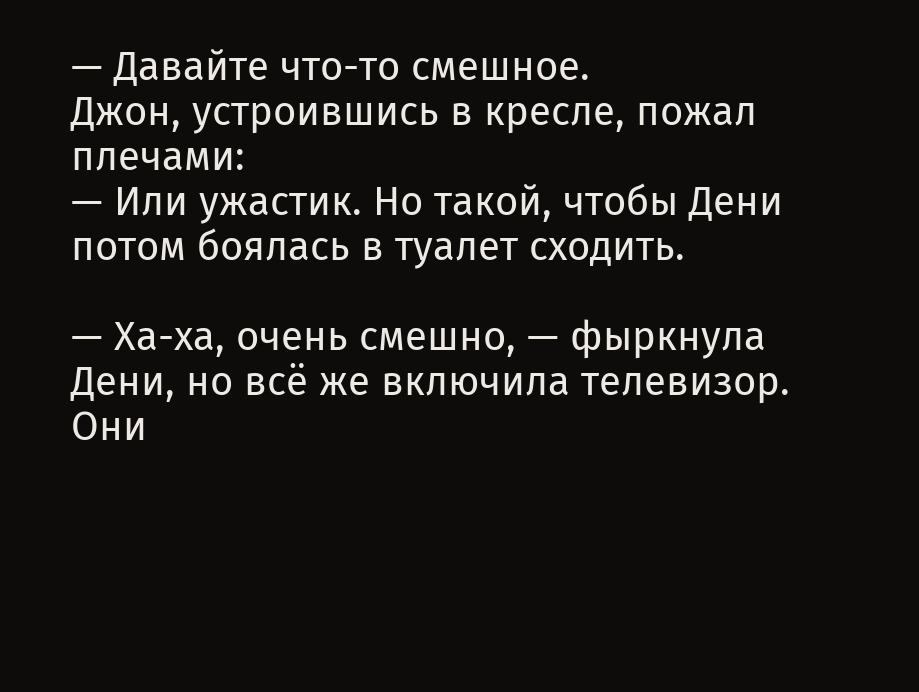— Давайте что-то смешное.
Джон, устроившись в кресле, пожал плечами:
— Или ужастик. Но такой, чтобы Дени потом боялась в туалет сходить.

— Ха-ха, очень смешно, — фыркнула Дени, но всё же включила телевизор.
Они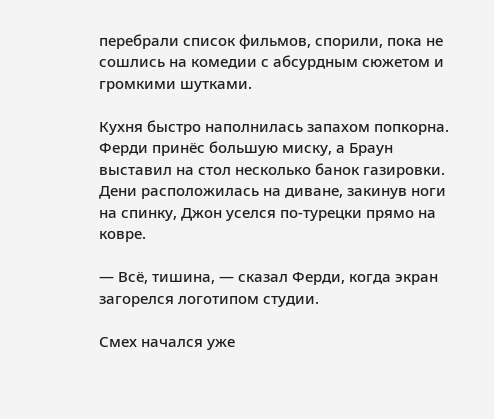перебрали список фильмов, спорили, пока не сошлись на комедии с абсурдным сюжетом и громкими шутками.

Кухня быстро наполнилась запахом попкорна. Ферди принёс большую миску, а Браун выставил на стол несколько банок газировки. Дени расположилась на диване, закинув ноги на спинку, Джон уселся по-турецки прямо на ковре.

— Всё, тишина, — сказал Ферди, когда экран загорелся логотипом студии.

Смех начался уже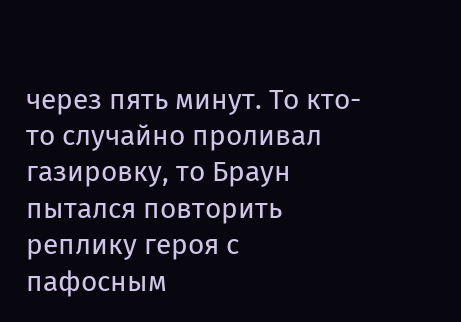через пять минут. То кто-то случайно проливал газировку, то Браун пытался повторить реплику героя с пафосным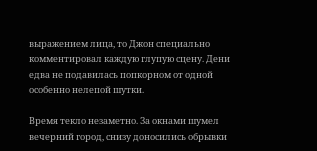выражением лица, то Джон специально комментировал каждую глупую сцену. Дени едва не подавилась попкорном от одной особенно нелепой шутки.

Время текло незаметно. За окнами шумел вечерний город, снизу доносились обрывки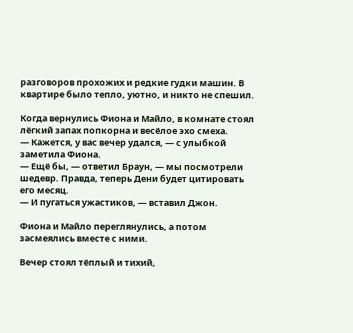разговоров прохожих и редкие гудки машин. В квартире было тепло, уютно, и никто не спешил.

Когда вернулись Фиона и Майло, в комнате стоял лёгкий запах попкорна и весёлое эхо смеха.
— Кажется, у вас вечер удался, — с улыбкой заметила Фиона.
— Ещё бы, — ответил Браун, — мы посмотрели шедевр. Правда, теперь Дени будет цитировать его месяц.
— И пугаться ужастиков, — вставил Джон.

Фиона и Майло переглянулись, а потом засмеялись вместе с ними.

Вечер стоял тёплый и тихий,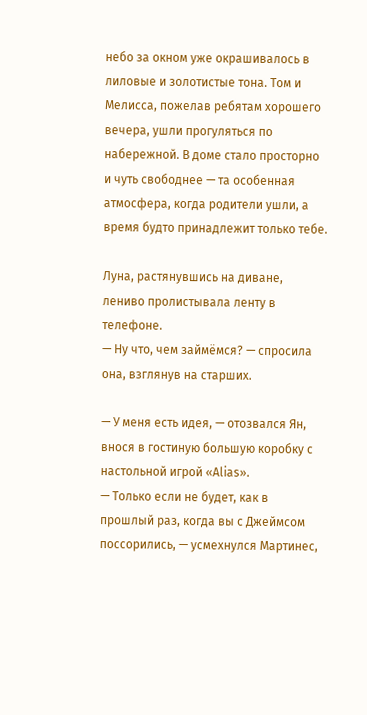небо за окном уже окрашивалось в лиловые и золотистые тона. Том и Мелисса, пожелав ребятам хорошего вечера, ушли прогуляться по набережной. В доме стало просторно и чуть свободнее — та особенная атмосфера, когда родители ушли, а время будто принадлежит только тебе.

Луна, растянувшись на диване, лениво пролистывала ленту в телефоне.
— Ну что, чем займёмся? — спросила она, взглянув на старших.

— У меня есть идея, — отозвался Ян, внося в гостиную большую коробку с настольной игрой «Alias».
— Только если не будет, как в прошлый раз, когда вы с Джеймсом поссорились, — усмехнулся Мартинес,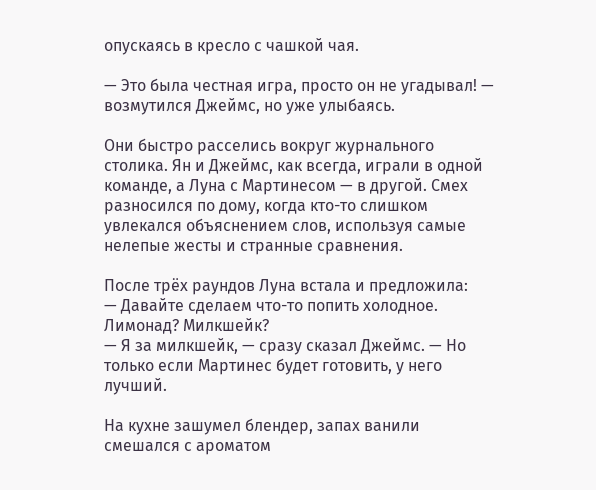опускаясь в кресло с чашкой чая.

— Это была честная игра, просто он не угадывал! — возмутился Джеймс, но уже улыбаясь.

Они быстро расселись вокруг журнального столика. Ян и Джеймс, как всегда, играли в одной команде, а Луна с Мартинесом — в другой. Смех разносился по дому, когда кто-то слишком увлекался объяснением слов, используя самые нелепые жесты и странные сравнения.

После трёх раундов Луна встала и предложила:
— Давайте сделаем что-то попить холодное. Лимонад? Милкшейк?
— Я за милкшейк, — сразу сказал Джеймс. — Но только если Мартинес будет готовить, у него лучший.

На кухне зашумел блендер, запах ванили смешался с ароматом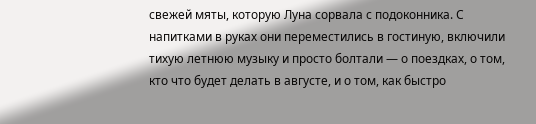свежей мяты, которую Луна сорвала с подоконника. С напитками в руках они переместились в гостиную, включили тихую летнюю музыку и просто болтали — о поездках, о том, кто что будет делать в августе, и о том, как быстро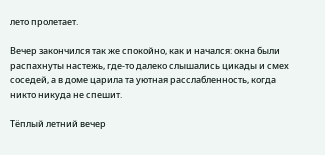лето пролетает.

Вечер закончился так же спокойно, как и начался: окна были распахнуты настежь, где-то далеко слышались цикады и смех соседей, а в доме царила та уютная расслабленность, когда никто никуда не спешит.

Тёплый летний вечер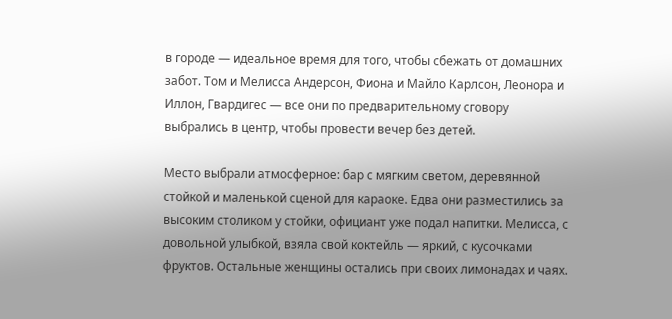в городе — идеальное время для того, чтобы сбежать от домашних забот. Том и Мелисса Андерсон, Фиона и Майло Карлсон, Леонора и Иллон, Гвардигес — все они по предварительному сговору выбрались в центр, чтобы провести вечер без детей.

Место выбрали атмосферное: бар с мягким светом, деревянной стойкой и маленькой сценой для караоке. Едва они разместились за высоким столиком у стойки, официант уже подал напитки. Мелисса, с довольной улыбкой, взяла свой коктейль — яркий, с кусочками фруктов. Остальные женщины остались при своих лимонадах и чаях.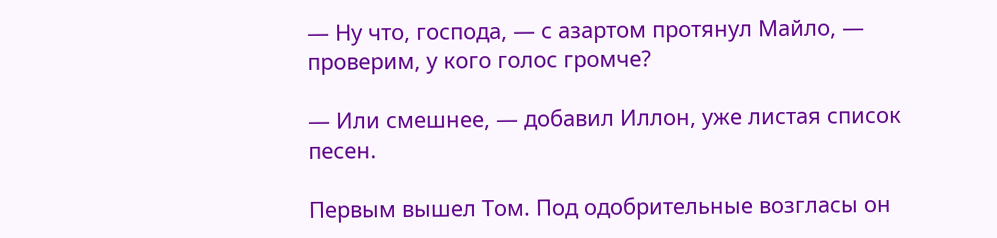— Ну что, господа, — с азартом протянул Майло, — проверим, у кого голос громче?

— Или смешнее, — добавил Иллон, уже листая список песен.

Первым вышел Том. Под одобрительные возгласы он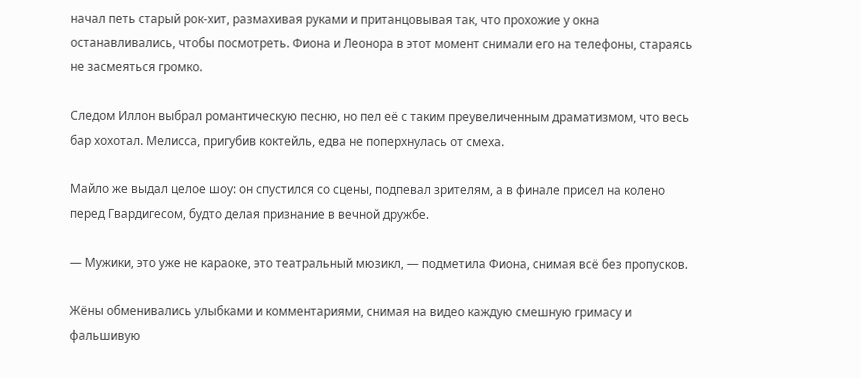начал петь старый рок-хит, размахивая руками и пританцовывая так, что прохожие у окна останавливались, чтобы посмотреть. Фиона и Леонора в этот момент снимали его на телефоны, стараясь не засмеяться громко.

Следом Иллон выбрал романтическую песню, но пел её с таким преувеличенным драматизмом, что весь бар хохотал. Мелисса, пригубив коктейль, едва не поперхнулась от смеха.

Майло же выдал целое шоу: он спустился со сцены, подпевал зрителям, а в финале присел на колено перед Гвардигесом, будто делая признание в вечной дружбе.

— Мужики, это уже не караоке, это театральный мюзикл, — подметила Фиона, снимая всё без пропусков.

Жёны обменивались улыбками и комментариями, снимая на видео каждую смешную гримасу и фальшивую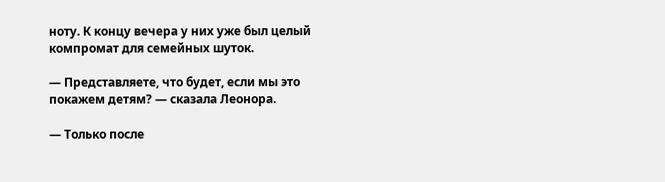ноту. К концу вечера у них уже был целый компромат для семейных шуток.

— Представляете, что будет, если мы это покажем детям? — сказала Леонора.

— Только после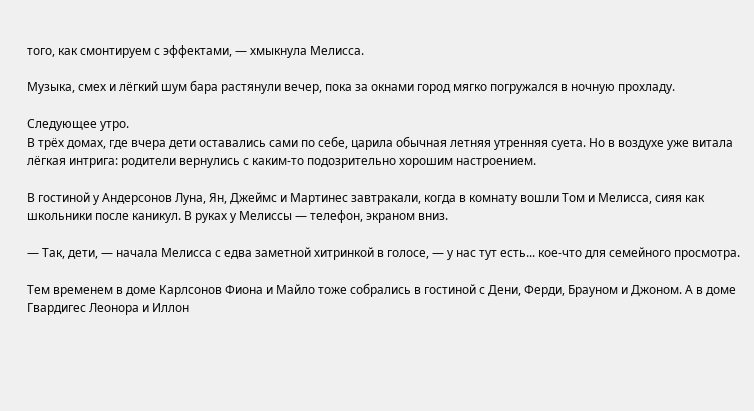того, как смонтируем с эффектами, — хмыкнула Мелисса.

Музыка, смех и лёгкий шум бара растянули вечер, пока за окнами город мягко погружался в ночную прохладу.

Следующее утро.
В трёх домах, где вчера дети оставались сами по себе, царила обычная летняя утренняя суета. Но в воздухе уже витала лёгкая интрига: родители вернулись с каким-то подозрительно хорошим настроением.

В гостиной у Андерсонов Луна, Ян, Джеймс и Мартинес завтракали, когда в комнату вошли Том и Мелисса, сияя как школьники после каникул. В руках у Мелиссы — телефон, экраном вниз.

— Так, дети, — начала Мелисса с едва заметной хитринкой в голосе, — у нас тут есть... кое-что для семейного просмотра.

Тем временем в доме Карлсонов Фиона и Майло тоже собрались в гостиной с Дени, Ферди, Брауном и Джоном. А в доме Гвардигес Леонора и Иллон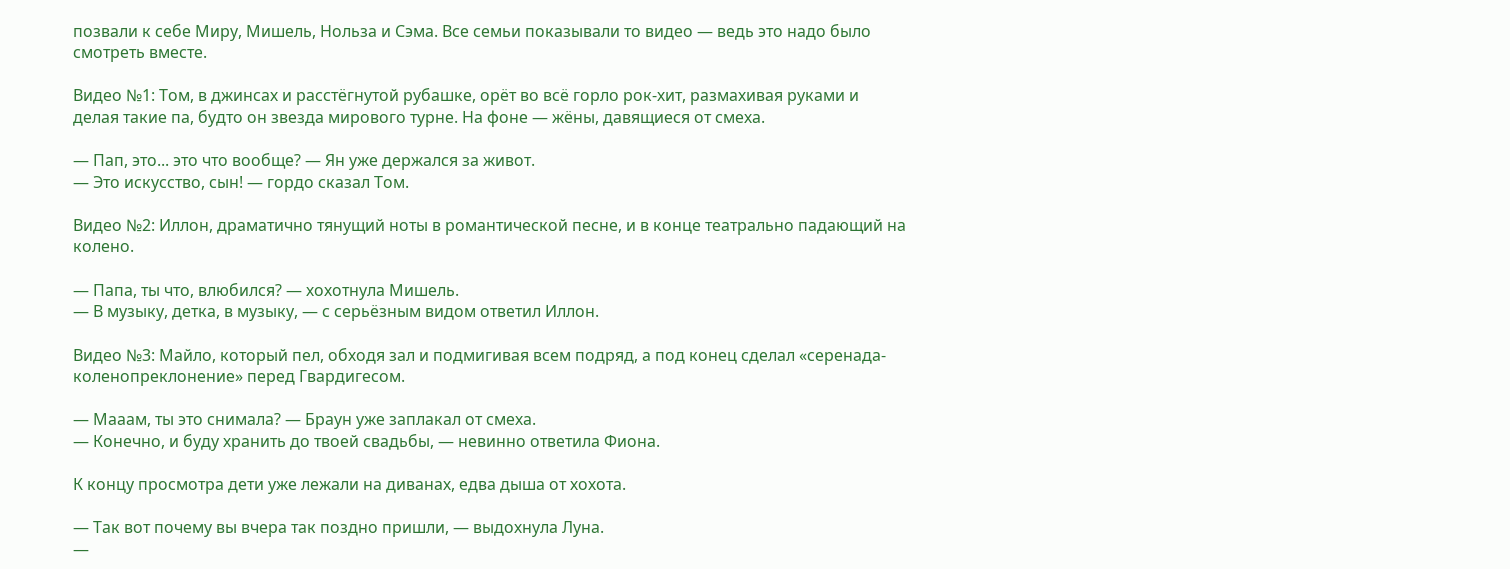позвали к себе Миру, Мишель, Нольза и Сэма. Все семьи показывали то видео — ведь это надо было смотреть вместе.

Видео №1: Том, в джинсах и расстёгнутой рубашке, орёт во всё горло рок-хит, размахивая руками и делая такие па, будто он звезда мирового турне. На фоне — жёны, давящиеся от смеха.

— Пап, это... это что вообще? — Ян уже держался за живот.
— Это искусство, сын! — гордо сказал Том.

Видео №2: Иллон, драматично тянущий ноты в романтической песне, и в конце театрально падающий на колено.

— Папа, ты что, влюбился? — хохотнула Мишель.
— В музыку, детка, в музыку, — с серьёзным видом ответил Иллон.

Видео №3: Майло, который пел, обходя зал и подмигивая всем подряд, а под конец сделал «серенада-коленопреклонение» перед Гвардигесом.

— Мааам, ты это снимала? — Браун уже заплакал от смеха.
— Конечно, и буду хранить до твоей свадьбы, — невинно ответила Фиона.

К концу просмотра дети уже лежали на диванах, едва дыша от хохота.

— Так вот почему вы вчера так поздно пришли, — выдохнула Луна.
—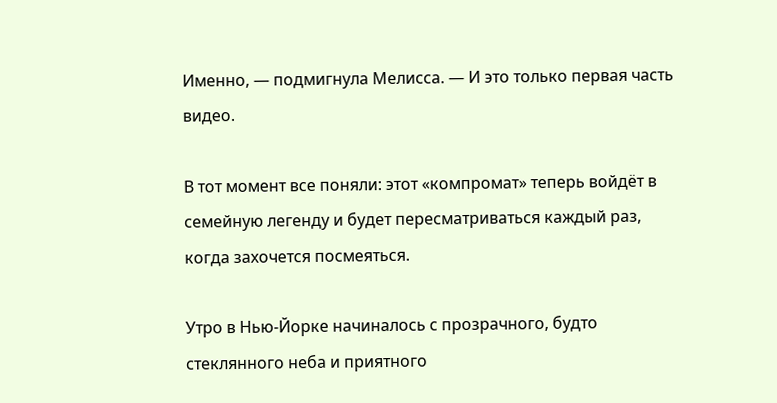Именно, — подмигнула Мелисса. — И это только первая часть видео.

В тот момент все поняли: этот «компромат» теперь войдёт в семейную легенду и будет пересматриваться каждый раз, когда захочется посмеяться.

Утро в Нью-Йорке начиналось с прозрачного, будто стеклянного неба и приятного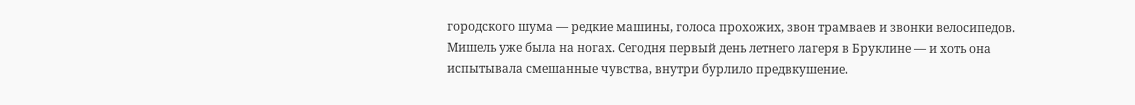городского шума — редкие машины, голоса прохожих, звон трамваев и звонки велосипедов. Мишель уже была на ногах. Сегодня первый день летнего лагеря в Бруклине — и хоть она испытывала смешанные чувства, внутри бурлило предвкушение.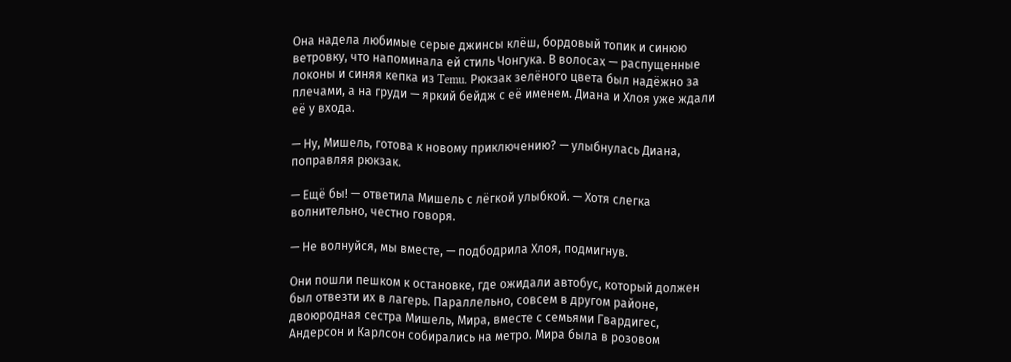Она надела любимые серые джинсы клёш, бордовый топик и синюю ветровку, что напоминала ей стиль Чонгука. В волосах — распущенные локоны и синяя кепка из Temu. Рюкзак зелёного цвета был надёжно за плечами, а на груди — яркий бейдж с её именем. Диана и Хлоя уже ждали её у входа.

— Ну, Мишель, готова к новому приключению? — улыбнулась Диана, поправляя рюкзак.

— Ещё бы! — ответила Мишель с лёгкой улыбкой. — Хотя слегка волнительно, честно говоря.

— Не волнуйся, мы вместе, — подбодрила Хлоя, подмигнув.

Они пошли пешком к остановке, где ожидали автобус, который должен был отвезти их в лагерь. Параллельно, совсем в другом районе, двоюродная сестра Мишель, Мира, вместе с семьями Гвардигес, Андерсон и Карлсон собирались на метро. Мира была в розовом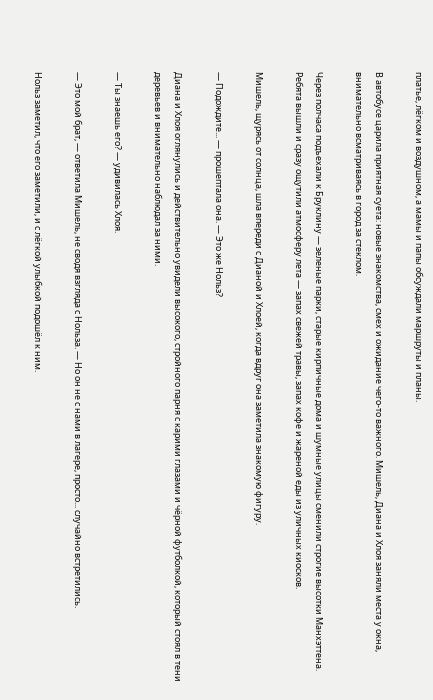платье, лёгком и воздушном, а мамы и папы обсуждали маршруты и планы.

В автобусе царила приятная суета: новые знакомства, смех и ожидание чего-то важного. Мишель, Диана и Хлоя заняли места у окна, внимательно всматриваясь в город за стеклом.

Через полчаса подъехали к Бруклину — зеленые парки, старые кирпичные дома и шумные улицы сменили строгие высотки Манхэттена. Ребята вышли и сразу ощутили атмосферу лета — запах свежей травы, запах кофе и жареной еды из уличных киосков.

Мишель, щурясь от солнца, шла впереди с Дианой и Хлоей, когда вдруг она заметила знакомую фигуру.

— Подождите... — прошептала она. — Это же Нольз?

Диана и Хлоя оглянулись и действительно увидели высокого, стройного парня с карими глазами и чёрной футболкой, который стоял в тени деревьев и внимательно наблюдал за ними.

— Ты знаешь его? — удивилась Хлоя.

— Это мой брат, — ответила Мишель, не сводя взгляда с Нольза. — Но он не с нами в лагере, просто... случайно встретились.

Нольз заметил, что его заметили, и с лёгкой улыбкой подошёл к ним.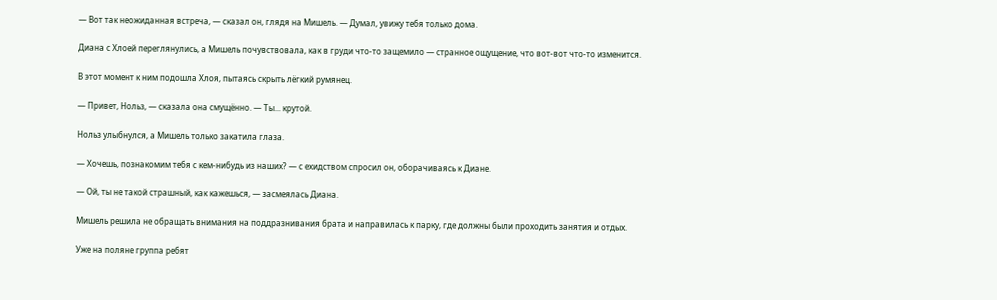— Вот так неожиданная встреча, — сказал он, глядя на Мишель. — Думал, увижу тебя только дома.

Диана с Хлоей переглянулись, а Мишель почувствовала, как в груди что-то защемило — странное ощущение, что вот-вот что-то изменится.

В этот момент к ним подошла Хлоя, пытаясь скрыть лёгкий румянец.

— Привет, Нольз, — сказала она смущённо. — Ты... крутой.

Нольз улыбнулся, а Мишель только закатила глаза.

— Хочешь, познакомим тебя с кем-нибудь из наших? — с ехидством спросил он, оборачиваясь к Диане.

— Ой, ты не такой страшный, как кажешься, — засмеялась Диана.

Мишель решила не обращать внимания на поддразнивания брата и направилась к парку, где должны были проходить занятия и отдых.

Уже на поляне группа ребят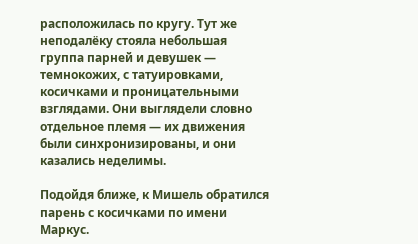расположилась по кругу. Тут же неподалёку стояла небольшая группа парней и девушек — темнокожих, с татуировками, косичками и проницательными взглядами. Они выглядели словно отдельное племя — их движения были синхронизированы, и они казались неделимы.

Подойдя ближе, к Мишель обратился парень с косичками по имени Маркус.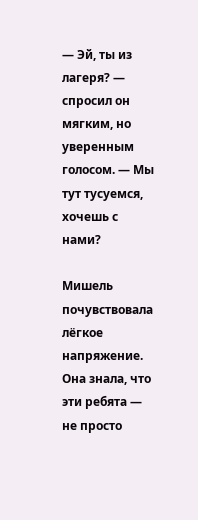— Эй, ты из лагеря? — спросил он мягким, но уверенным голосом. — Мы тут тусуемся, хочешь с нами?

Мишель почувствовала лёгкое напряжение. Она знала, что эти ребята — не просто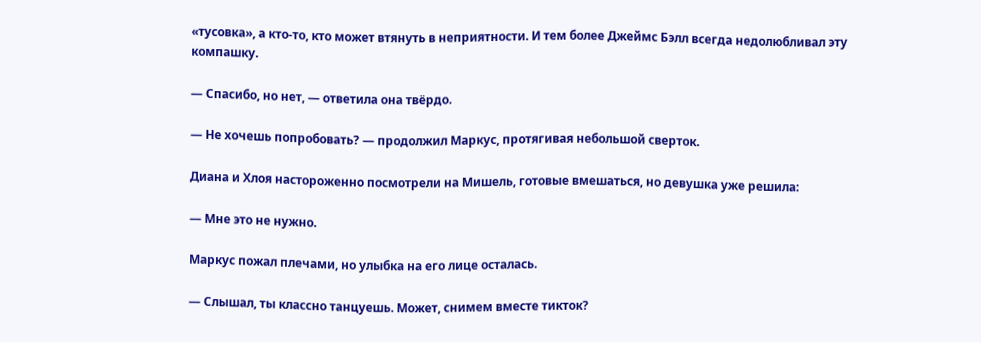«тусовка», а кто-то, кто может втянуть в неприятности. И тем более Джеймс Бэлл всегда недолюбливал эту компашку.

— Спасибо, но нет, — ответила она твёрдо.

— Не хочешь попробовать? — продолжил Маркус, протягивая небольшой сверток.

Диана и Хлоя настороженно посмотрели на Мишель, готовые вмешаться, но девушка уже решила:

— Мне это не нужно.

Маркус пожал плечами, но улыбка на его лице осталась.

— Слышал, ты классно танцуешь. Может, снимем вместе тикток?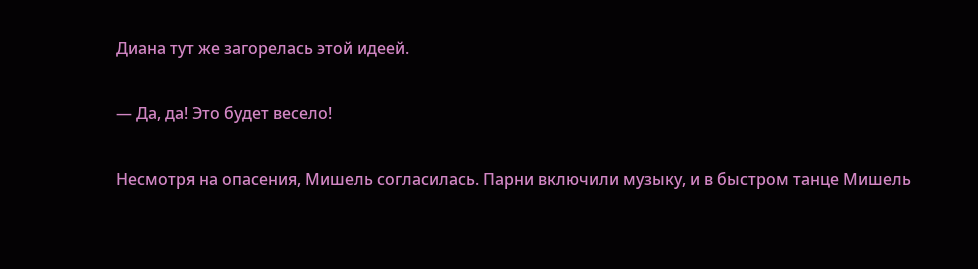Диана тут же загорелась этой идеей.

— Да, да! Это будет весело!

Несмотря на опасения, Мишель согласилась. Парни включили музыку, и в быстром танце Мишель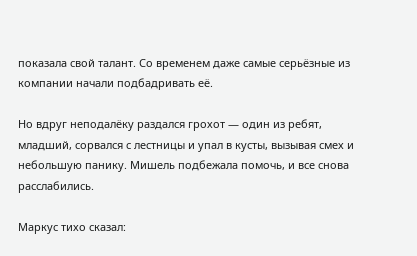показала свой талант. Со временем даже самые серьёзные из компании начали подбадривать её.

Но вдруг неподалёку раздался грохот — один из ребят, младший, сорвался с лестницы и упал в кусты, вызывая смех и небольшую панику. Мишель подбежала помочь, и все снова расслабились.

Маркус тихо сказал: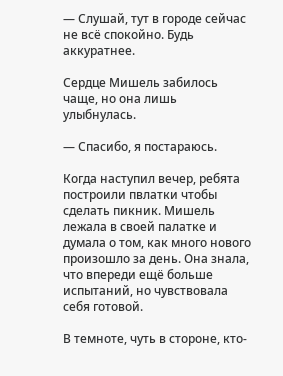— Слушай, тут в городе сейчас не всё спокойно. Будь аккуратнее.

Сердце Мишель забилось чаще, но она лишь улыбнулась.

— Спасибо, я постараюсь.

Когда наступил вечер, ребята построили пвлатки чтобы сделать пикник. Мишель лежала в своей палатке и думала о том, как много нового произошло за день. Она знала, что впереди ещё больше испытаний, но чувствовала себя готовой.

В темноте, чуть в стороне, кто-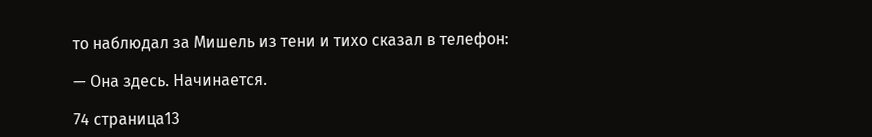то наблюдал за Мишель из тени и тихо сказал в телефон:

— Она здесь. Начинается.

74 страница13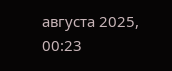августа 2025, 00:23